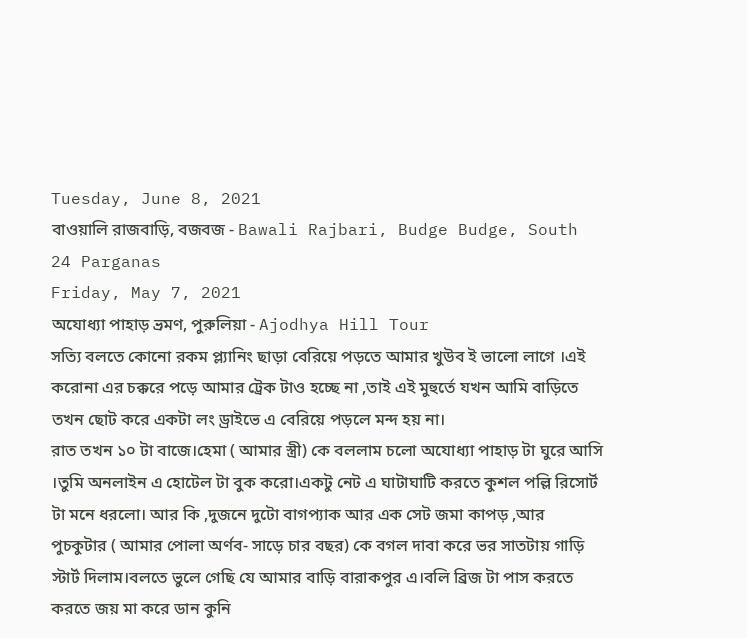Tuesday, June 8, 2021
বাওয়ালি রাজবাড়ি, বজবজ - Bawali Rajbari, Budge Budge, South 24 Parganas
Friday, May 7, 2021
অযোধ্যা পাহাড় ভ্রমণ, পুরুলিয়া - Ajodhya Hill Tour
সত্যি বলতে কোনো রকম প্ল্যানিং ছাড়া বেরিয়ে পড়তে আমার খুউব ই ভালো লাগে ।এই করোনা এর চক্করে পড়ে আমার ট্রেক টাও হচ্ছে না ,তাই এই মুহুর্তে যখন আমি বাড়িতে তখন ছোট করে একটা লং ড্রাইভে এ বেরিয়ে পড়লে মন্দ হয় না।
রাত তখন ১০ টা বাজে।হেমা ( আমার স্ত্রী) কে বললাম চলো অযোধ্যা পাহাড় টা ঘুরে আসি ।তুমি অনলাইন এ হোটেল টা বুক করো।একটু নেট এ ঘাটাঘাটি করতে কুশল পল্লি রিসোর্ট টা মনে ধরলো। আর কি ,দুজনে দুটো বাগপ্যাক আর এক সেট জমা কাপড় ,আর পুচকুটার ( আমার পোলা অর্ণব- সাড়ে চার বছর) কে বগল দাবা করে ভর সাতটায় গাড়ি স্টার্ট দিলাম।বলতে ভুলে গেছি যে আমার বাড়ি বারাকপুর এ।বলি ব্রিজ টা পাস করতে করতে জয় মা করে ডান কুনি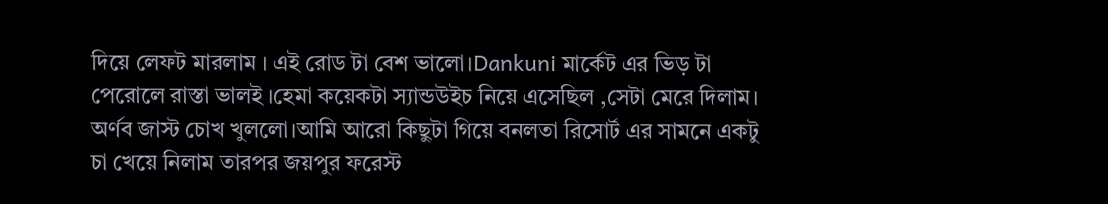দিয়ে লেফট মারলাম । এই রোড টা বেশ ভালো।Dankuni মার্কেট এর ভিড় টা পেরোলে রাস্তা ভালই ।হেমা কয়েকটা স্যান্ডউইচ নিয়ে এসেছিল ,সেটা মেরে দিলাম। অর্ণব জাস্ট চোখ খুললো।আমি আরো কিছুটা গিয়ে বনলতা রিসোর্ট এর সামনে একটু চা খেয়ে নিলাম তারপর জয়পুর ফরেস্ট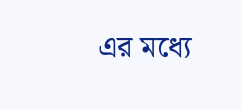এর মধ্যে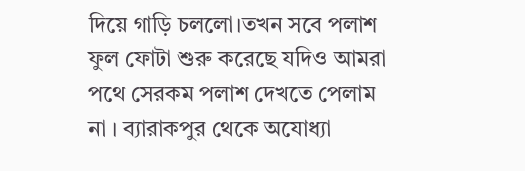দিয়ে গাড়ি চললো।তখন সবে পলাশ ফুল ফোটা শুরু করেছে যদিও আমরা পথে সেরকম পলাশ দেখতে পেলাম না । ব্যারাকপুর থেকে অযোধ্যা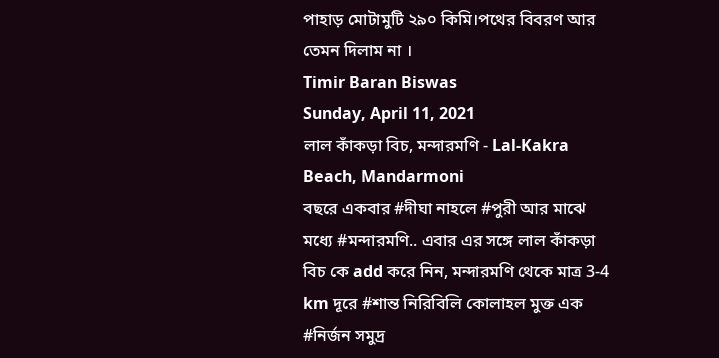পাহাড় মোটামুটি ২৯০ কিমি।পথের বিবরণ আর তেমন দিলাম না ।
Timir Baran Biswas
Sunday, April 11, 2021
লাল কাঁকড়া বিচ, মন্দারমণি - Lal-Kakra Beach, Mandarmoni
বছরে একবার #দীঘা নাহলে #পুরী আর মাঝে মধ্যে #মন্দারমণি.. এবার এর সঙ্গে লাল কাঁকড়া বিচ কে add করে নিন, মন্দারমণি থেকে মাত্র 3-4 km দূরে #শান্ত নিরিবিলি কোলাহল মুক্ত এক #নির্জন সমুদ্র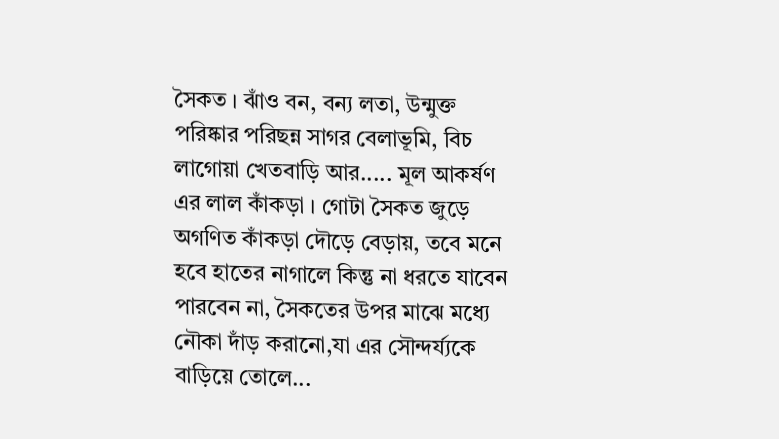সৈকত । ঝাঁও বন, বন্য লতা, উন্মুক্ত পরিষ্কার পরিছন্ন সাগর বেলাভূমি, বিচ লাগোয়া খেতবাড়ি আর..... মূল আকর্ষণ এর লাল কাঁকড়া । গোটা সৈকত জুড়ে অগণিত কাঁকড়া দৌড়ে বেড়ায়, তবে মনে হবে হাতের নাগালে কিন্তু না ধরতে যাবেন পারবেন না, সৈকতের উপর মাঝে মধ্যে নৌকা দাঁড় করানো,যা এর সৌন্দর্য্যকে বাড়িয়ে তোলে...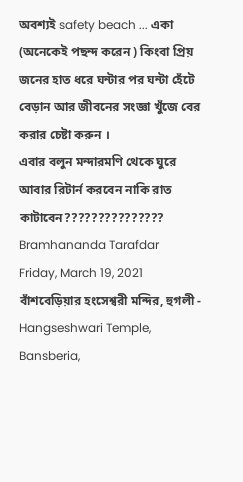অবশ্যই safety beach ... একা (অনেকেই পছন্দ করেন ) কিংবা প্রিয় জনের হাত ধরে ঘন্টার পর ঘন্টা হেঁটে বেড়ান আর জীবনের সংজ্ঞা খুঁজে বের করার চেষ্টা করুন ।
এবার বলুন মন্দারমণি থেকে ঘুরে আবার রিটার্ন করবেন নাকি রাত কাটাবেন???????????????
Bramhananda Tarafdar
Friday, March 19, 2021
বাঁশবেড়িয়ার হংসেশ্বরী মন্দির, হুগলী - Hangseshwari Temple, Bansberia,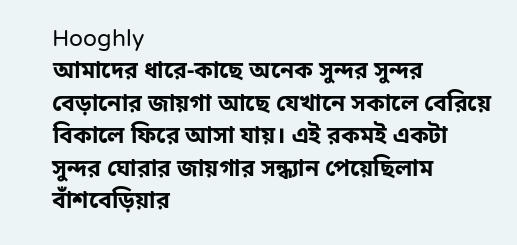Hooghly
আমাদের ধারে-কাছে অনেক সুন্দর সুন্দর বেড়ানোর জায়গা আছে যেখানে সকালে বেরিয়ে বিকালে ফিরে আসা যায়। এই রকমই একটা সুন্দর ঘোরার জায়গার সন্ধ্যান পেয়েছিলাম বাঁশবেড়িয়ার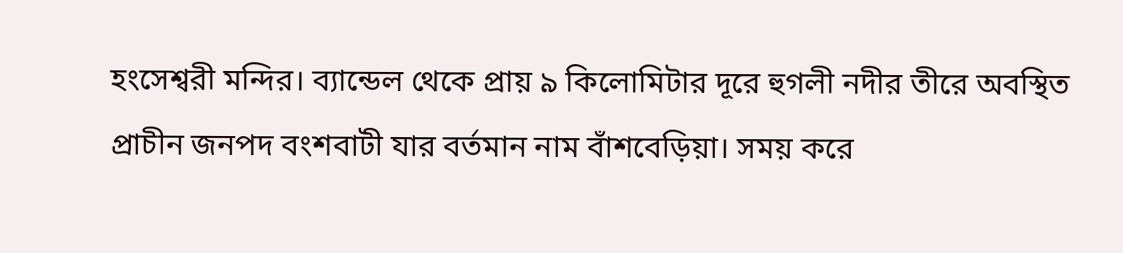হংসেশ্বরী মন্দির। ব্যান্ডেল থেকে প্রায় ৯ কিলোমিটার দূরে হুগলী নদীর তীরে অবস্থিত প্রাচীন জনপদ বংশবাটী যার বর্তমান নাম বাঁশবেড়িয়া। সময় করে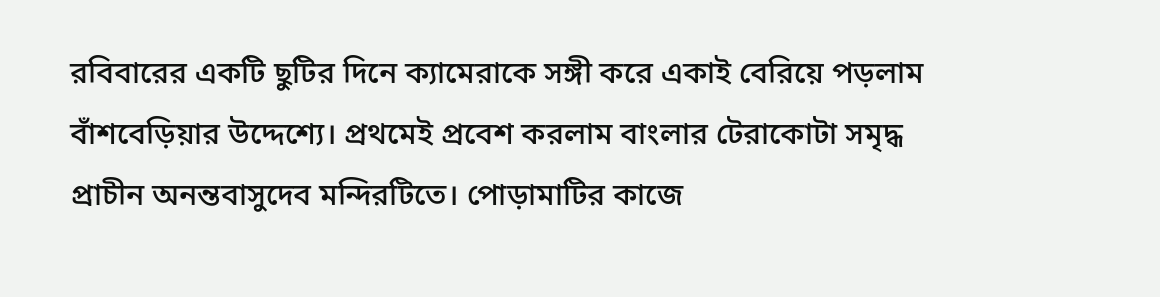রবিবারের একটি ছুটির দিনে ক্যামেরাকে সঙ্গী করে একাই বেরিয়ে পড়লাম বাঁশবেড়িয়ার উদ্দেশ্যে। প্রথমেই প্রবেশ করলাম বাংলার টেরাকোটা সমৃদ্ধ প্রাচীন অনন্তবাসুদেব মন্দিরটিতে। পোড়ামাটির কাজে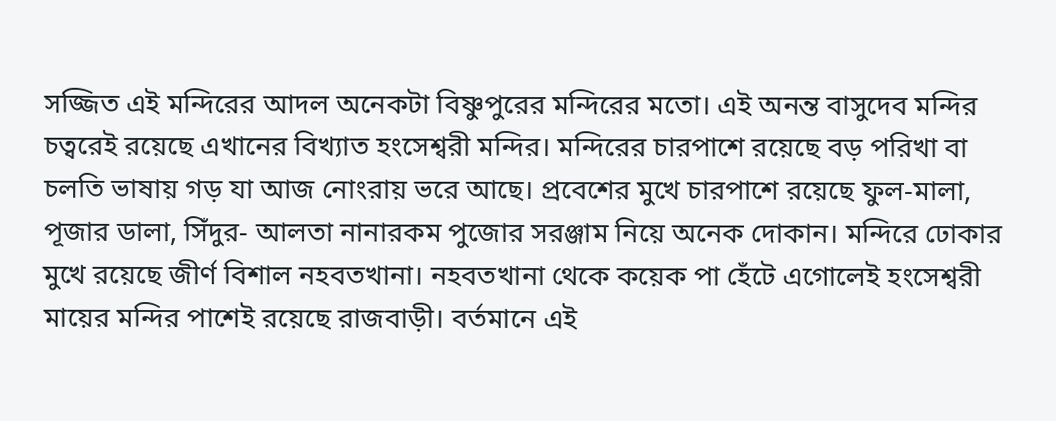সজ্জিত এই মন্দিরের আদল অনেকটা বিষ্ণুপুরের মন্দিরের মতো। এই অনন্ত বাসুদেব মন্দির চত্বরেই রয়েছে এখানের বিখ্যাত হংসেশ্বরী মন্দির। মন্দিরের চারপাশে রয়েছে বড় পরিখা বা চলতি ভাষায় গড় যা আজ নোংরায় ভরে আছে। প্রবেশের মুখে চারপাশে রয়েছে ফুল-মালা, পূজার ডালা, সিঁদুর- আলতা নানারকম পুজোর সরঞ্জাম নিয়ে অনেক দোকান। মন্দিরে ঢোকার মুখে রয়েছে জীর্ণ বিশাল নহবতখানা। নহবতখানা থেকে কয়েক পা হেঁটে এগোলেই হংসেশ্বরী মায়ের মন্দির পাশেই রয়েছে রাজবাড়ী। বর্তমানে এই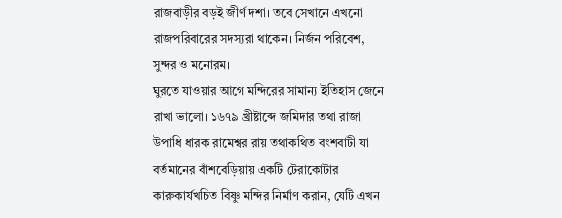রাজবাড়ীর বড়ই জীর্ণ দশা। তবে সেখানে এখনো রাজপরিবারের সদস্যরা থাকেন। নির্জন পরিবেশ, সুন্দর ও মনোরম।
ঘুরতে যাওয়ার আগে মন্দিরের সামান্য ইতিহাস জেনে রাখা ভালো। ১৬৭৯ খ্রীষ্টাব্দে জমিদার তথা রাজা উপাধি ধারক রামেশ্বর রায় তথাকথিত বংশবাটী যা বর্তমানের বাঁশবেড়িয়ায় একটি টেরাকোটার কারুকার্যখচিত বিষ্ণু মন্দির নির্মাণ করান, যেটি এখন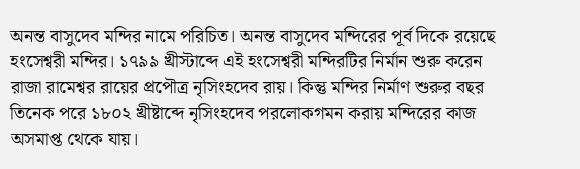অনন্ত বাসুদেব মন্দির নামে পরিচিত। অনন্ত বাসুদেব মন্দিরের পূর্ব দিকে রয়েছে হংসেশ্বরী মন্দির। ১৭৯৯ খ্রীস্টাব্দে এই হংসেশ্বরী মন্দিরটির নির্মান শুরু করেন রাজা রামেশ্বর রায়ের প্রপৌত্র নৃসিংহদেব রায়। কিন্তু মন্দির নির্মাণ শুরুর বছর তিনেক পরে ১৮০২ খ্রীষ্টাব্দে নৃসিংহদেব পরলোকগমন করায় মন্দিরের কাজ অসমাপ্ত থেকে যায়।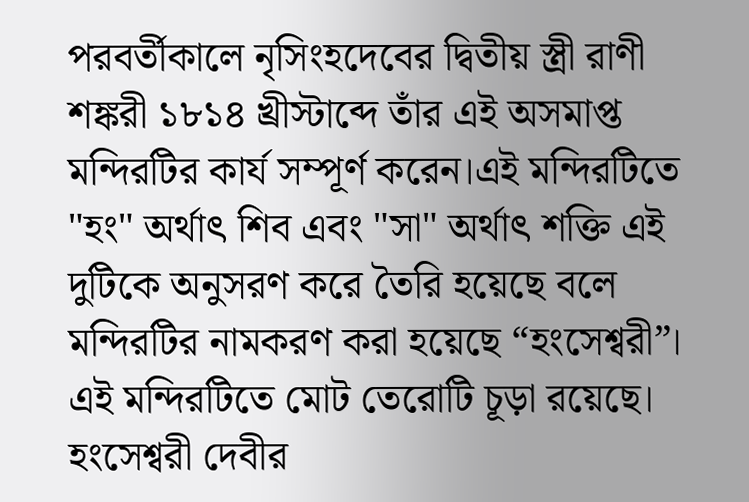পরবর্তীকালে নৃসিংহদেবের দ্বিতীয় স্ত্রী রাণী শঙ্করী ১৮১৪ খ্রীস্টাব্দে তাঁর এই অসমাপ্ত মন্দিরটির কার্য সম্পূর্ণ করেন।এই মন্দিরটিতে "হং" অর্থাৎ শিব এবং "সা" অর্থাৎ শক্তি এই দুটিকে অনুসরণ করে তৈরি হয়েছে বলে মন্দিরটির নামকরণ করা হয়েছে “হংসেশ্বরী”। এই মন্দিরটিতে মোট তেরোটি চূড়া রয়েছে। হংসেশ্বরী দেবীর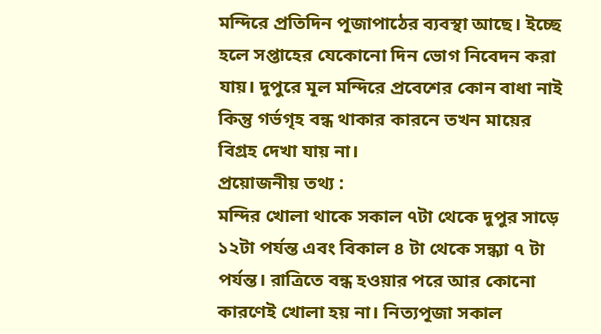মন্দিরে প্রতিদিন পূজাপাঠের ব্যবস্থা আছে। ইচ্ছে হলে সপ্তাহের যেকোনো দিন ভোগ নিবেদন করা যায়। দুপুরে মূল মন্দিরে প্রবেশের কোন বাধা নাই কিন্তু গর্ভগৃহ বন্ধ থাকার কারনে তখন মায়ের বিগ্রহ দেখা যায় না।
প্রয়োজনীয় তথ্য :
মন্দির খোলা থাকে সকাল ৭টা থেকে দুপুর সাড়ে ১২টা পর্যন্ত এবং বিকাল ৪ টা থেকে সন্ধ্যা ৭ টা পর্যন্ত। রাত্রিতে বন্ধ হওয়ার পরে আর কোনো কারণেই খোলা হয় না। নিত্যপূজা সকাল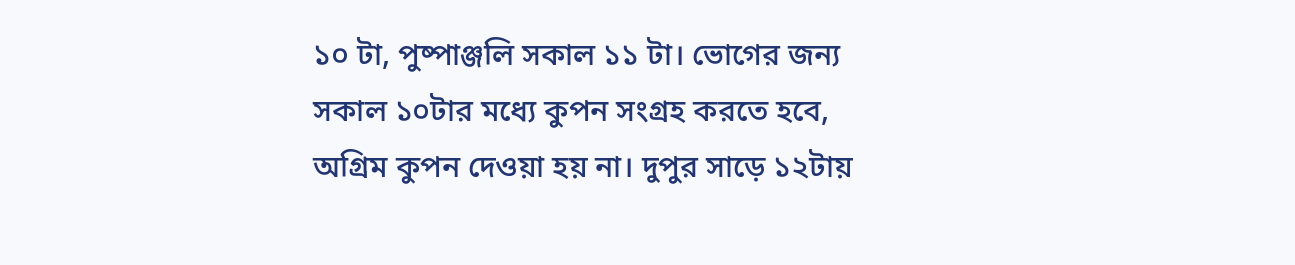১০ টা, পুষ্পাঞ্জলি সকাল ১১ টা। ভোগের জন্য সকাল ১০টার মধ্যে কুপন সংগ্রহ করতে হবে, অগ্রিম কুপন দেওয়া হয় না। দুপুর সাড়ে ১২টায়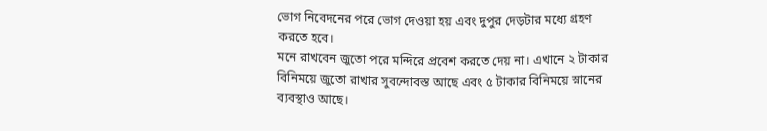ভোগ নিবেদনের পরে ভোগ দেওয়া হয় এবং দুপুর দেড়টার মধ্যে গ্রহণ করতে হবে।
মনে রাখবেন জুতো পরে মন্দিরে প্রবেশ করতে দেয় না। এখানে ২ টাকার বিনিময়ে জুতো রাখার সুবন্দোবস্ত আছে এবং ৫ টাকার বিনিময়ে স্নানের ব্যবস্থাও আছে।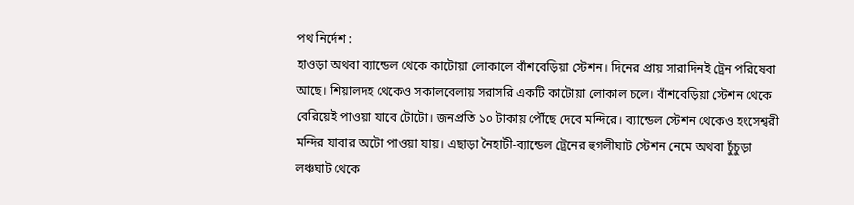পথ নির্দেশ :
হাওড়া অথবা ব্যান্ডেল থেকে কাটোয়া লোকালে বাঁশবেড়িয়া স্টেশন। দিনের প্রায় সারাদিনই ট্রেন পরিষেবা আছে। শিয়ালদহ থেকেও সকালবেলায় সরাসরি একটি কাটোয়া লোকাল চলে। বাঁশবেড়িয়া স্টেশন থেকে বেরিয়েই পাওয়া যাবে টোটো। জনপ্রতি ১০ টাকায় পৌঁছে দেবে মন্দিরে। ব্যান্ডেল স্টেশন থেকেও হংসেশ্বরী মন্দির যাবার অটো পাওয়া যায়। এছাড়া নৈহাটী-ব্যান্ডেল ট্রেনের হুগলীঘাট স্টেশন নেমে অথবা চুঁচুড়া লঞ্চঘাট থেকে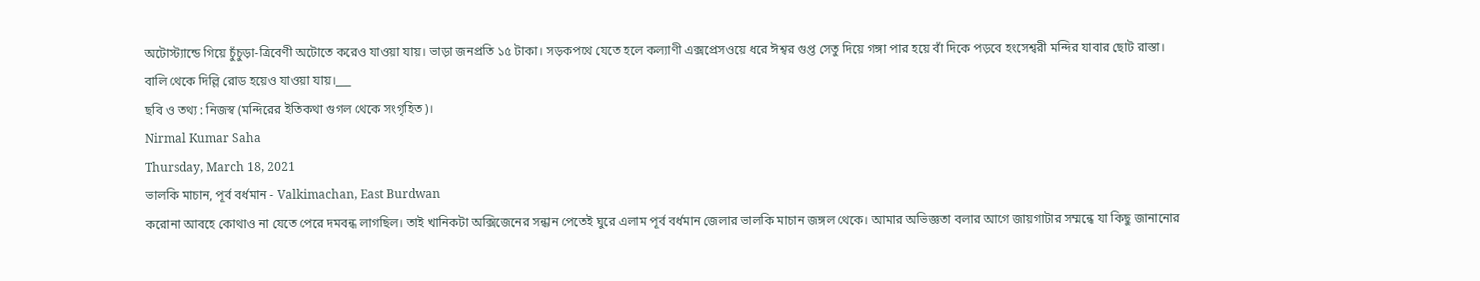অটোস্ট্যান্ডে গিয়ে চুঁচুড়া-ত্রিবেণী অটোতে করেও যাওয়া যায়। ভাড়া জনপ্রতি ১৫ টাকা। সড়কপথে যেতে হলে কল্যাণী এক্সপ্রেসওয়ে ধরে ঈশ্বর গুপ্ত সেতু দিয়ে গঙ্গা পার হয়ে বাঁ দিকে পড়বে হংসেশ্বরী মন্দির যাবার ছোট রাস্তা। বালি থেকে দিল্লি রোড হয়েও যাওয়া যায়।___
ছবি ও তথ্য : নিজস্ব (মন্দিরের ইতিকথা গুগল থেকে সংগৃহিত)।
Nirmal Kumar Saha
Thursday, March 18, 2021
ভালকি মাচান, পূর্ব বর্ধমান - Valkimachan, East Burdwan
করোনা আবহে কোথাও না যেতে পেরে দমবন্ধ লাগছিল। তাই খানিকটা অক্সিজেনের সন্ধান পেতেই ঘুরে এলাম পূর্ব বর্ধমান জেলার ভালকি মাচান জঙ্গল থেকে। আমার অভিজ্ঞতা বলার আগে জায়গাটার সম্মন্ধে যা কিছু জানানোর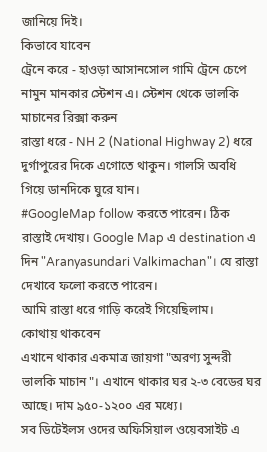জানিয়ে দিই।
কিভাবে যাবেন
ট্রেনে করে - হাওড়া আসানসোল গামি ট্রেনে চেপে নামুন মানকার স্টেশন এ। স্টেশন থেকে ভালকি মাচানের রিক্সা করুন
রাস্তা ধরে - NH 2 (National Highway 2) ধরে দুর্গাপুরের দিকে এগোতে থাকুন। গালসি অবধি গিয়ে ডানদিকে ঘুরে যান।
#GoogleMap follow করতে পারেন। ঠিক রাস্তাই দেখায়। Google Map এ destination এ দিন "Aranyasundari Valkimachan"। যে রাস্তা দেখাবে ফলো করতে পারেন।
আমি রাস্তা ধরে গাড়ি করেই গিয়েছিলাম।
কোথায় থাকবেন
এখানে থাকার একমাত্র জায়গা "অরণ্য সুন্দরী ভালকি মাচান"। এখানে থাকার ঘর ২-৩ বেডের ঘর আছে। দাম ৯৫০-১২০০ এর মধ্যে।
সব ডিটেইলস ওদের অফিসিয়াল ওয়েবসাইট এ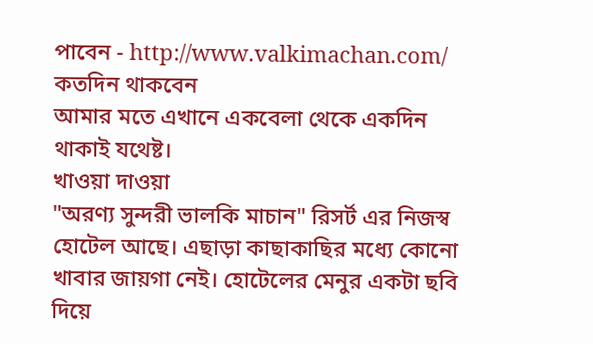পাবেন - http://www.valkimachan.com/
কতদিন থাকবেন
আমার মতে এখানে একবেলা থেকে একদিন থাকাই যথেষ্ট।
খাওয়া দাওয়া
"অরণ্য সুন্দরী ভালকি মাচান" রিসর্ট এর নিজস্ব হোটেল আছে। এছাড়া কাছাকাছির মধ্যে কোনো খাবার জায়গা নেই। হোটেলের মেনুর একটা ছবি দিয়ে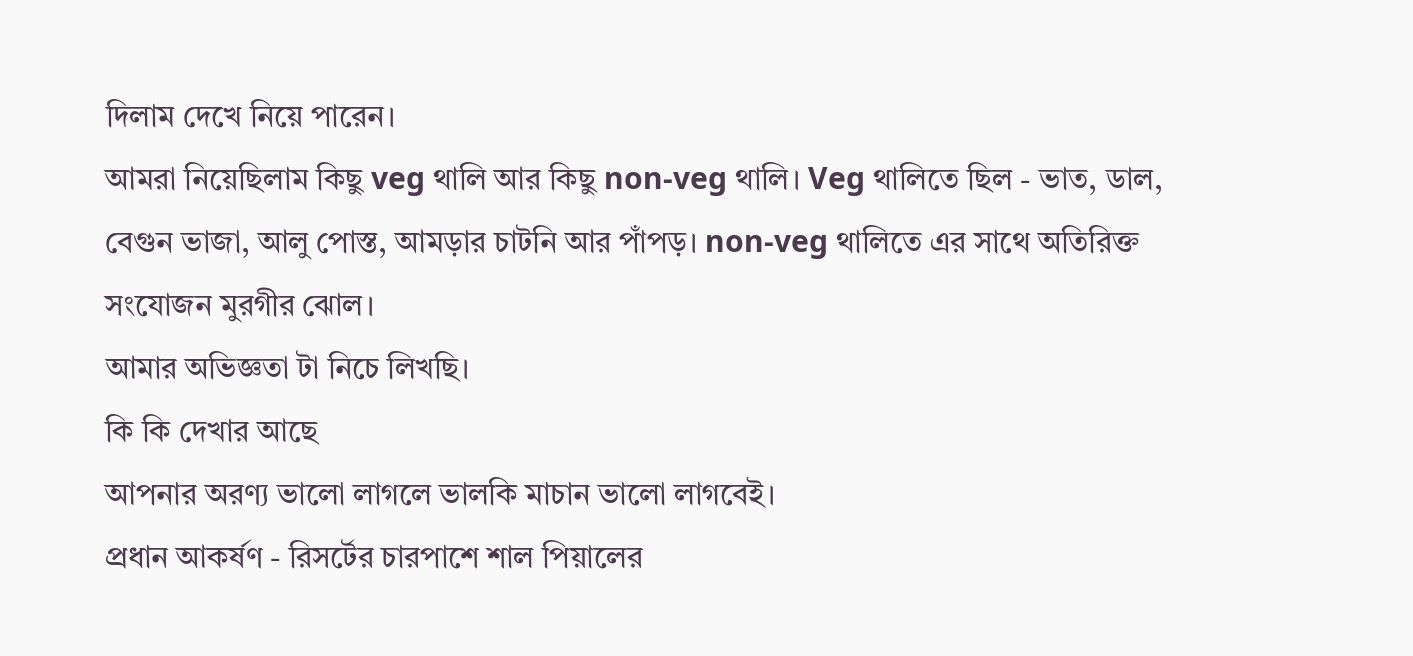দিলাম দেখে নিয়ে পারেন।
আমরা নিয়েছিলাম কিছু veg থালি আর কিছু non-veg থালি। Veg থালিতে ছিল - ভাত, ডাল, বেগুন ভাজা, আলু পোস্ত, আমড়ার চাটনি আর পাঁপড়। non-veg থালিতে এর সাথে অতিরিক্ত সংযোজন মুরগীর ঝোল।
আমার অভিজ্ঞতা টা নিচে লিখছি।
কি কি দেখার আছে
আপনার অরণ্য ভালো লাগলে ভালকি মাচান ভালো লাগবেই।
প্রধান আকর্ষণ - রিসর্টের চারপাশে শাল পিয়ালের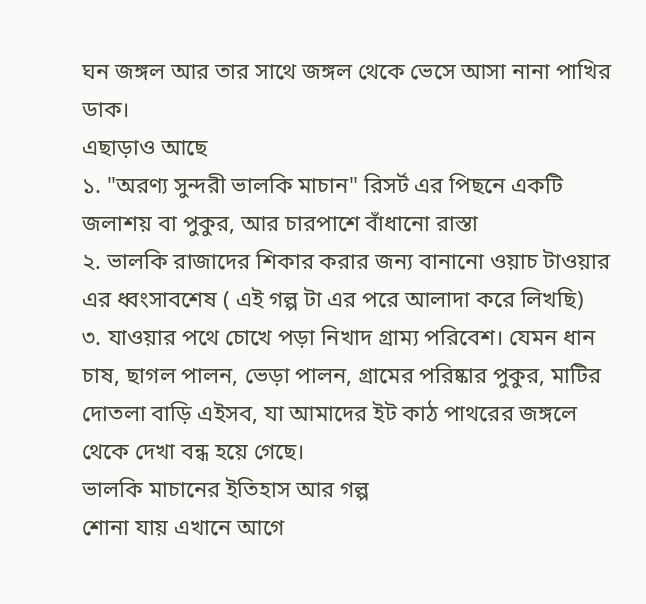ঘন জঙ্গল আর তার সাথে জঙ্গল থেকে ভেসে আসা নানা পাখির ডাক।
এছাড়াও আছে
১. "অরণ্য সুন্দরী ভালকি মাচান" রিসর্ট এর পিছনে একটি জলাশয় বা পুকুর, আর চারপাশে বাঁধানো রাস্তা
২. ভালকি রাজাদের শিকার করার জন্য বানানো ওয়াচ টাওয়ার এর ধ্বংসাবশেষ ( এই গল্প টা এর পরে আলাদা করে লিখছি)
৩. যাওয়ার পথে চোখে পড়া নিখাদ গ্রাম্য পরিবেশ। যেমন ধান চাষ, ছাগল পালন, ভেড়া পালন, গ্রামের পরিষ্কার পুকুর, মাটির দোতলা বাড়ি এইসব, যা আমাদের ইট কাঠ পাথরের জঙ্গলে থেকে দেখা বন্ধ হয়ে গেছে।
ভালকি মাচানের ইতিহাস আর গল্প
শোনা যায় এখানে আগে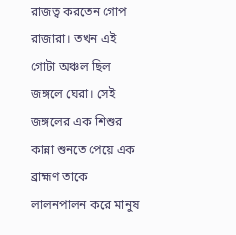রাজত্ব করতেন গোপ রাজারা। তখন এই গোটা অঞ্চল ছিল জঙ্গলে ঘেরা। সেই জঙ্গলের এক শিশুর কান্না শুনতে পেয়ে এক ব্রাহ্মণ তাকে লালনপালন করে মানুষ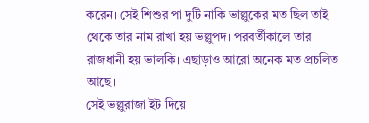করেন। সেই শিশুর পা দুটি নাকি ভাল্লুকের মত ছিল তাই থেকে তার নাম রাখা হয় ভল্লুপদ। পরবর্তীকালে তার রাজধানী হয় ভালকি। এছাড়াও আরো অনেক মত প্রচলিত আছে।
সেই ভল্লুরাজা ইট দিয়ে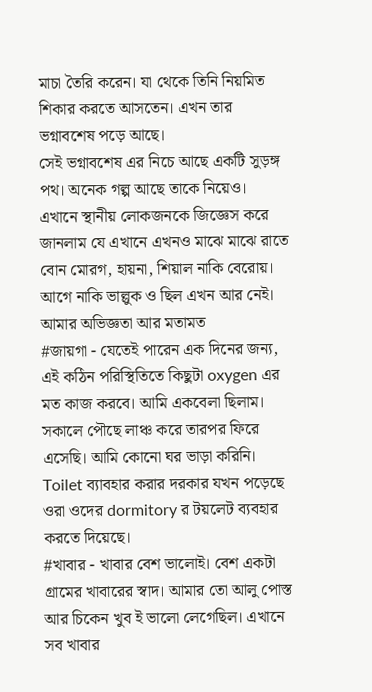মাচা তৈরি করেন। যা থেকে তিনি নিয়মিত শিকার করতে আসতেন। এখন তার ভগ্নাবশেষ পড়ে আছে।
সেই ভগ্নাবশেষ এর নিচে আছে একটি সুড়ঙ্গ পথ। অনেক গল্প আছে তাকে নিয়েও।
এখানে স্থানীয় লোকজনকে জিজ্ঞেস করে জানলাম যে এখানে এখনও মাঝে মাঝে রাতে বোন মোরগ, হায়না, শিয়াল নাকি বেরোয়। আগে নাকি ভাল্লুক ও ছিল এখন আর নেই।
আমার অভিজ্ঞতা আর মতামত
#জায়গা - যেতেই পারেন এক দিনের জন্য, এই কঠিন পরিস্থিতিতে কিছুটা oxygen এর মত কাজ করবে। আমি একবেলা ছিলাম। সকালে পৌছে লাঞ্চ করে তারপর ফিরে এসেছি। আমি কোনো ঘর ভাড়া করিনি। Toilet ব্যাবহার করার দরকার যখন পড়েছে ওরা ওদের dormitory র টয়লেট ব্যবহার করতে দিয়েছে।
#খাবার - খাবার বেশ ভালোই। বেশ একটা গ্রামের খাবারের স্বাদ। আমার তো আলু পোস্ত আর চিকেন খুব ই ভালো লেগেছিল। এখানে সব খাবার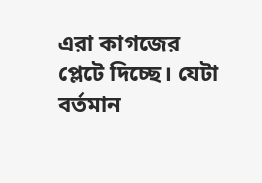এরা কাগজের প্লেটে দিচ্ছে। যেটা বর্তমান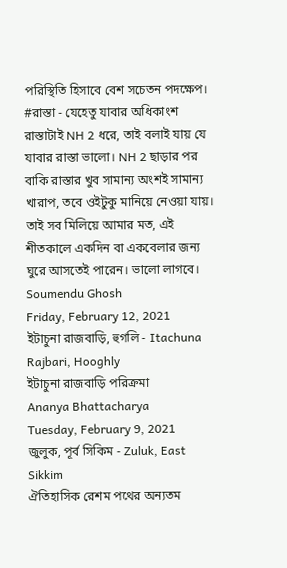পরিস্থিতি হিসাবে বেশ সচেতন পদক্ষেপ।
#রাস্তা - যেহেতু যাবার অধিকাংশ রাস্তাটাই NH 2 ধরে, তাই বলাই যায় যে যাবার রাস্তা ভালো। NH 2 ছাড়ার পর বাকি রাস্তার খুব সামান্য অংশই সামান্য খারাপ, তবে ওইটুকু মানিয়ে নেওয়া যায়।
তাই সব মিলিয়ে আমার মত, এই শীতকালে একদিন বা একবেলার জন্য ঘুরে আসতেই পারেন। ভালো লাগবে।
Soumendu Ghosh
Friday, February 12, 2021
ইটাচুনা রাজবাড়ি, হুগলি - Itachuna Rajbari, Hooghly
ইটাচুনা রাজবাড়ি পরিক্রমা
Ananya Bhattacharya
Tuesday, February 9, 2021
জুলুক, পূর্ব সিকিম - Zuluk, East Sikkim
ঐতিহাসিক রেশম পথের অন্যতম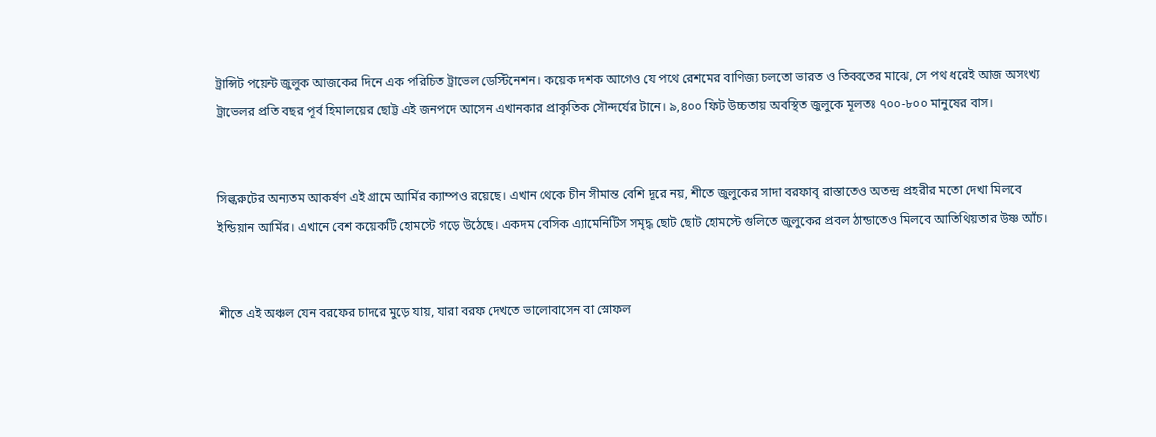ট্রান্সিট পয়েন্ট জুলুক আজকের দিনে এক পরিচিত ট্রাভেল ডেস্টিনেশন। কয়েক দশক আগেও যে পথে রেশমের বাণিজ্য চলতো ভারত ও তিব্বতের মাঝে, সে পথ ধরেই আজ অসংখ্য ট্রাভেলর প্রতি বছর পূর্ব হিমালয়ের ছোট্ট এই জনপদে আসেন এখানকার প্রাকৃতিক সৌন্দর্যের টানে। ৯,৪০০ ফিট উচ্চতায় অবস্থিত জুলুকে মূলতঃ ৭০০-৮০০ মানুষের বাস।


সিল্করুটের অন্যতম আকর্ষণ এই গ্রামে আর্মির ক্যাম্পও রয়েছে। এখান থেকে চীন সীমান্ত বেশি দূরে নয়, শীতে জুলুকের সাদা বরফাবৃ রাস্তাতেও অতন্দ্র প্রহরীর মতো দেখা মিলবে ইন্ডিয়ান আর্মির। এখানে বেশ কয়েকটি হোমস্টে গড়ে উঠেছে। একদম বেসিক এ্যামেনিটিস সমৃদ্ধ ছোট ছোট হোমস্টে গুলিতে জুলুকের প্রবল ঠান্ডাতেও মিলবে আতিথিয়তার উষ্ণ আঁচ।


শীতে এই অঞ্চল যেন বরফের চাদরে মুড়ে যায়, যারা বরফ দেখতে ভালোবাসেন বা স্নোফল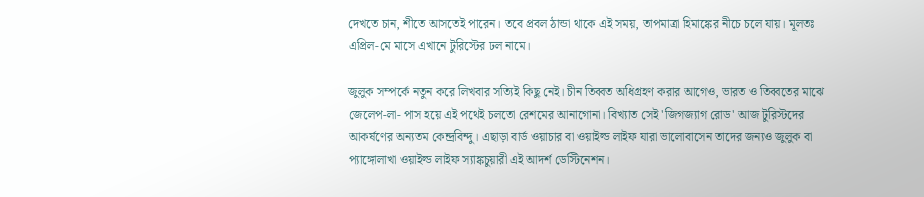দেখতে চান, শীতে আসতেই পারেন। তবে প্রবল ঠান্ডা থাকে এই সময়, তাপমাত্রা হিমাঙ্কের নীচে চলে যায়। মূলতঃ এপ্রিল-মে মাসে এখানে টুরিস্টের ঢল নামে।

জুলুক সম্পর্কে নতুন করে লিখবার সত্যিই কিছু নেই। চীন তিব্বত অধিগ্রহণ করার আগেও, ভারত ও তিব্বতের মাঝে জেলেপ-লা- পাস হয়ে এই পথেই চলতো রেশমের আনাগোনা। বিখ্যাত সেই 'জিগজ্যাগ রোড' আজ টুরিস্টদের আকর্ষণের অন্যতম কেন্দ্রবিন্দু। এছাড়া বার্ড ওয়াচার বা ওয়াইল্ড লাইফ যারা ভালোবাসেন তাদের জন্যও জুলুক বা প্যাঙ্গোলাখা ওয়াইল্ড লাইফ স্যাঙ্কচুয়ারী এই আদর্শ ডেস্টিনেশন।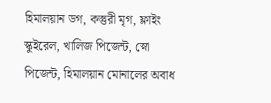হিমালয়ান ডগ, কস্তুরী মৃগ, ফ্লাইং স্কুইরেল, খালিজ পিজেন্ট, স্নো পিজেন্ট, হিমালয়ান মোনালের অবাধ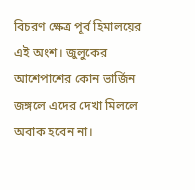বিচরণ ক্ষেত্র পূর্ব হিমালয়ের এই অংশ। জুলুকের আশেপাশের কোন ভার্জিন জঙ্গলে এদের দেখা মিললে অবাক হবেন না।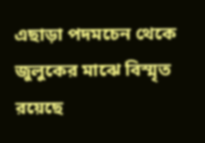এছাড়া পদমচেন থেকে জুলুকের মাঝে বিস্মৃত রয়েছে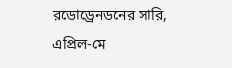রডোড্রেনডনের সারি, এপ্রিল-মে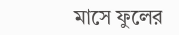মাসে ফুলের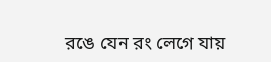রঙে যেন রং লেগে যায়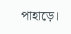পাহাড়ে।